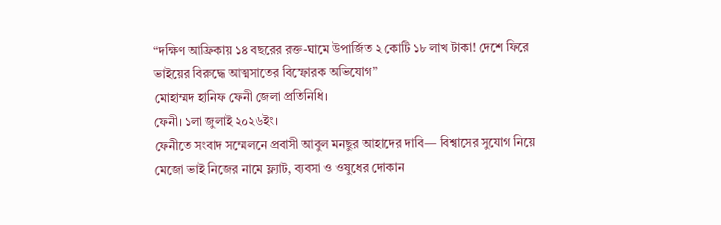“দক্ষিণ আফ্রিকায় ১৪ বছরের রক্ত-ঘামে উপার্জিত ২ কোটি ১৮ লাখ টাকা! দেশে ফিরে ভাইয়ের বিরুদ্ধে আত্মসাতের বিস্ফোরক অভিযোগ”
মোহাম্মদ হানিফ ফেনী জেলা প্রতিনিধি।
ফেনী। ১লা জুলাই ২০২৬ইং।
ফেনীতে সংবাদ সম্মেলনে প্রবাসী আবুল মনছুর আহাদের দাবি— বিশ্বাসের সুযোগ নিয়ে মেজো ভাই নিজের নামে ফ্ল্যাট, ব্যবসা ও ওষুধের দোকান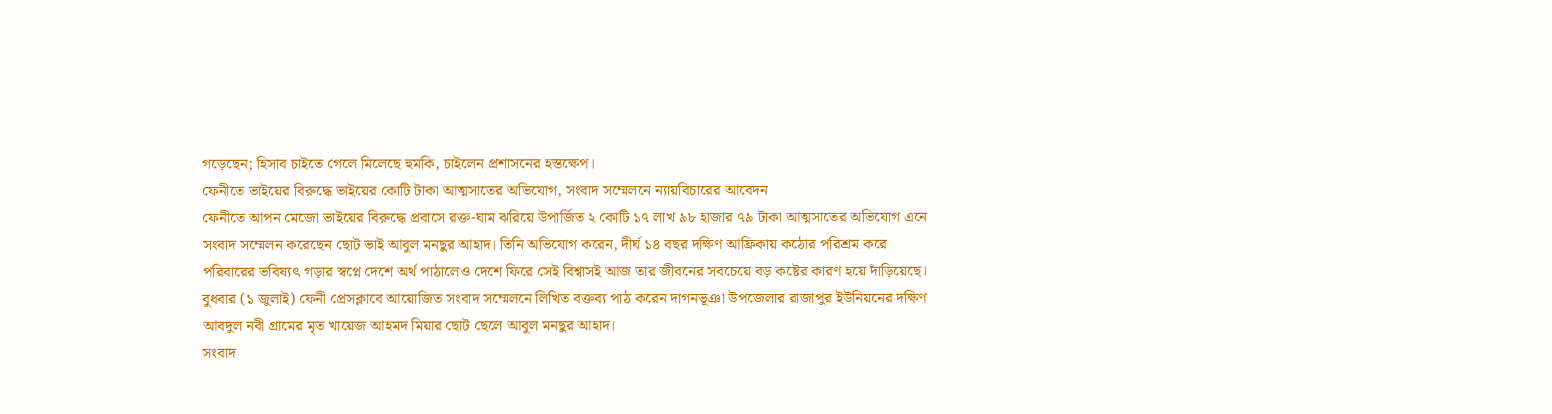গড়েছেন; হিসাব চাইতে গেলে মিলেছে হুমকি, চাইলেন প্রশাসনের হস্তক্ষেপ।
ফেনীতে ভাইয়ের বিরুদ্ধে ভাইয়ের কোটি টাকা আত্মসাতের অভিযোগ, সংবাদ সম্মেলনে ন্যায়বিচারের আবেদন
ফেনীতে আপন মেজো ভাইয়ের বিরুদ্ধে প্রবাসে রক্ত-ঘাম ঝরিয়ে উপার্জিত ২ কোটি ১৭ লাখ ৯৮ হাজার ৭৯ টাকা আত্মসাতের অভিযোগ এনে সংবাদ সম্মেলন করেছেন ছোট ভাই আবুল মনছুর আহাদ। তিনি অভিযোগ করেন, দীর্ঘ ১৪ বছর দক্ষিণ আফ্রিকায় কঠোর পরিশ্রম করে পরিবারের ভবিষ্যৎ গড়ার স্বপ্নে দেশে অর্থ পাঠালেও দেশে ফিরে সেই বিশ্বাসই আজ তার জীবনের সবচেয়ে বড় কষ্টের কারণ হয়ে দাঁড়িয়েছে।
বুধবার (১ জুলাই) ফেনী প্রেসক্লাবে আয়োজিত সংবাদ সম্মেলনে লিখিত বক্তব্য পাঠ করেন দাগনভূঞা উপজেলার রাজাপুর ইউনিয়নের দক্ষিণ আবদুল নবী গ্রামের মৃত খায়েজ আহমদ মিয়ার ছোট ছেলে আবুল মনছুর আহাদ।
সংবাদ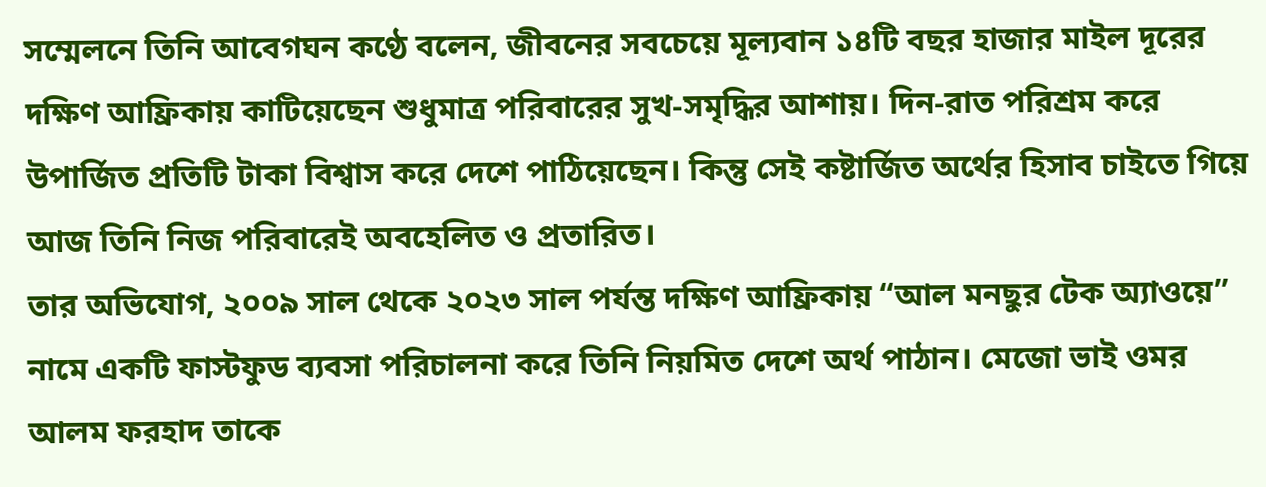সম্মেলনে তিনি আবেগঘন কণ্ঠে বলেন, জীবনের সবচেয়ে মূল্যবান ১৪টি বছর হাজার মাইল দূরের দক্ষিণ আফ্রিকায় কাটিয়েছেন শুধুমাত্র পরিবারের সুখ-সমৃদ্ধির আশায়। দিন-রাত পরিশ্রম করে উপার্জিত প্রতিটি টাকা বিশ্বাস করে দেশে পাঠিয়েছেন। কিন্তু সেই কষ্টার্জিত অর্থের হিসাব চাইতে গিয়ে আজ তিনি নিজ পরিবারেই অবহেলিত ও প্রতারিত।
তার অভিযোগ, ২০০৯ সাল থেকে ২০২৩ সাল পর্যন্ত দক্ষিণ আফ্রিকায় “আল মনছুর টেক অ্যাওয়ে” নামে একটি ফাস্টফুড ব্যবসা পরিচালনা করে তিনি নিয়মিত দেশে অর্থ পাঠান। মেজো ভাই ওমর আলম ফরহাদ তাকে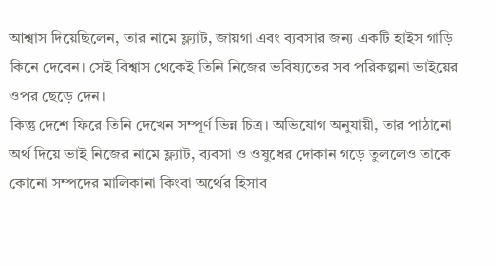আশ্বাস দিয়েছিলেন, তার নামে ফ্ল্যাট, জায়গা এবং ব্যবসার জন্য একটি হাইস গাড়ি কিনে দেবেন। সেই বিশ্বাস থেকেই তিনি নিজের ভবিষ্যতের সব পরিকল্পনা ভাইয়ের ওপর ছেড়ে দেন।
কিন্তু দেশে ফিরে তিনি দেখেন সম্পূর্ণ ভিন্ন চিত্র। অভিযোগ অনুযায়ী, তার পাঠানো অর্থ দিয়ে ভাই নিজের নামে ফ্ল্যাট, ব্যবসা ও ওষুধের দোকান গড়ে তুললেও তাকে কোনো সম্পদের মালিকানা কিংবা অর্থের হিসাব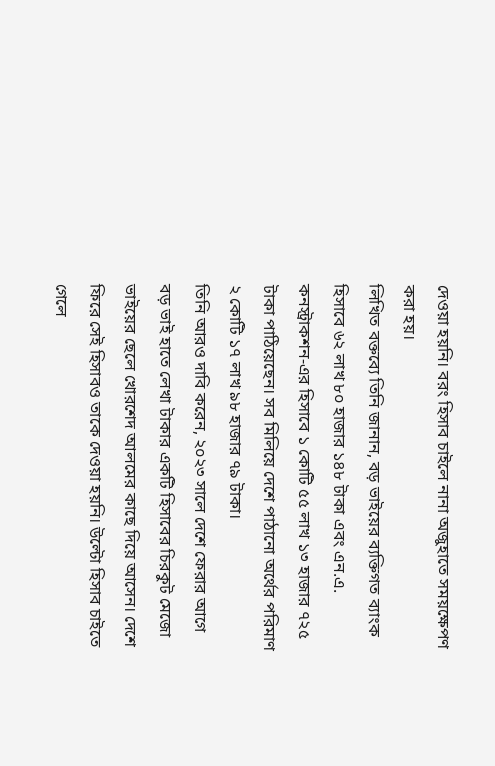দেওয়া হয়নি। বরং হিসাব চাইলে নানা অজুহাতে সময়ক্ষেপণ করা হয়।
লিখিত বক্তব্যে তিনি জানান, বড় ভাইয়ের ব্যক্তিগত ব্যাংক হিসাবে ৬২ লাখ ৮০ হাজার ১৪৮ টাকা এবং এন.এ. কনস্ট্রাকশন-এর হিসাবে ১ কোটি ৫৫ লাখ ১৩ হাজার ৭২৫ টাকা পাঠিয়েছেন। সব মিলিয়ে দেশে পাঠানো অর্থের পরিমাণ ২ কোটি ১৭ লাখ ৯৮ হাজার ৭৯ টাকা।
তিনি আরও দাবি করেন, ২০২৩ সালে দেশে ফেরার আগে বড় ভাই হাতে লেখা টাকার একটি হিসাবের চিরকুট মেজো ভাইয়ের ছেলে খোরশেদ আলমের কাছে দিয়ে আসেন। দেশে ফিরে সেই হিসাবও তাকে দেওয়া হয়নি। উল্টো হিসাব চাইতে গেলে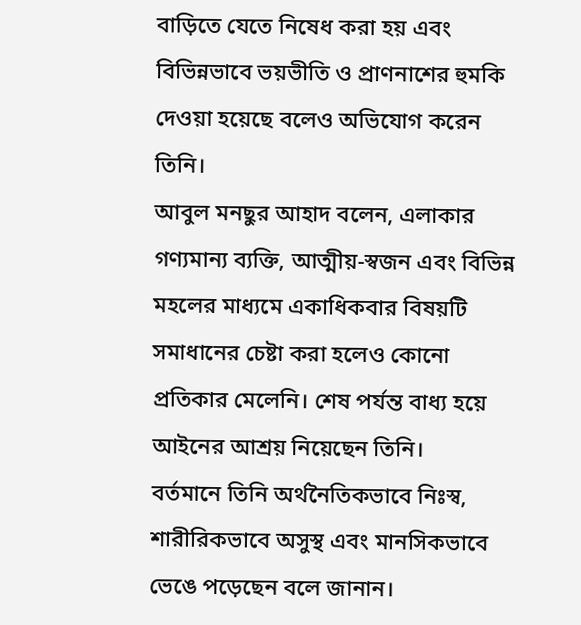বাড়িতে যেতে নিষেধ করা হয় এবং বিভিন্নভাবে ভয়ভীতি ও প্রাণনাশের হুমকি দেওয়া হয়েছে বলেও অভিযোগ করেন তিনি।
আবুল মনছুর আহাদ বলেন, এলাকার গণ্যমান্য ব্যক্তি, আত্মীয়-স্বজন এবং বিভিন্ন মহলের মাধ্যমে একাধিকবার বিষয়টি সমাধানের চেষ্টা করা হলেও কোনো প্রতিকার মেলেনি। শেষ পর্যন্ত বাধ্য হয়ে আইনের আশ্রয় নিয়েছেন তিনি।
বর্তমানে তিনি অর্থনৈতিকভাবে নিঃস্ব, শারীরিকভাবে অসুস্থ এবং মানসিকভাবে ভেঙে পড়েছেন বলে জানান।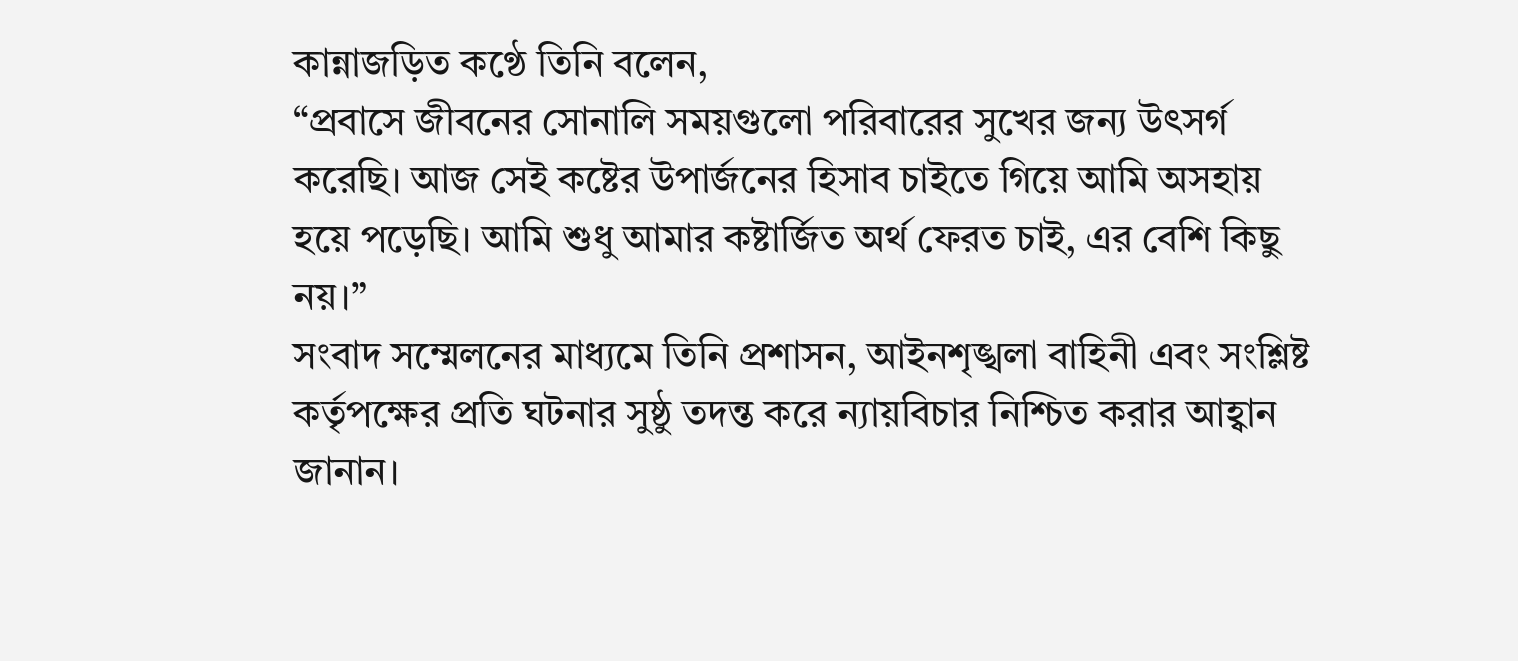কান্নাজড়িত কণ্ঠে তিনি বলেন,
“প্রবাসে জীবনের সোনালি সময়গুলো পরিবারের সুখের জন্য উৎসর্গ করেছি। আজ সেই কষ্টের উপার্জনের হিসাব চাইতে গিয়ে আমি অসহায় হয়ে পড়েছি। আমি শুধু আমার কষ্টার্জিত অর্থ ফেরত চাই, এর বেশি কিছু নয়।”
সংবাদ সম্মেলনের মাধ্যমে তিনি প্রশাসন, আইনশৃঙ্খলা বাহিনী এবং সংশ্লিষ্ট কর্তৃপক্ষের প্রতি ঘটনার সুষ্ঠু তদন্ত করে ন্যায়বিচার নিশ্চিত করার আহ্বান জানান।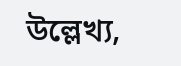উল্লেখ্য,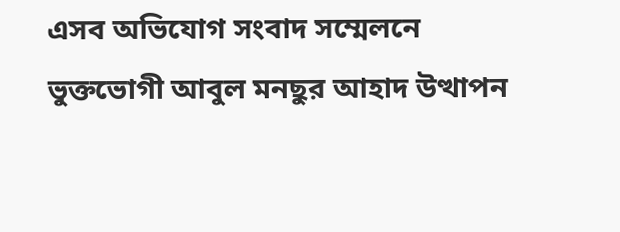এসব অভিযোগ সংবাদ সম্মেলনে ভুক্তভোগী আবুল মনছুর আহাদ উত্থাপন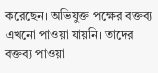করেছেন। অভিযুক্ত পক্ষের বক্তব্য এখনো পাওয়া যায়নি। তাদের বক্তব্য পাওয়া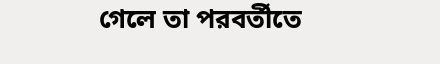গেলে তা পরবর্তীতে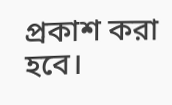প্রকাশ করা হবে।